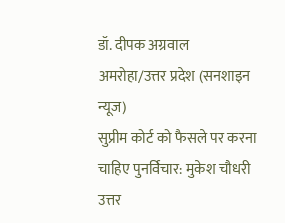डॉ. दीपक अग्रवाल
अमरोहा/उत्तर प्रदेश (सनशाइन न्यूज)
सुप्रीम कोर्ट को फैसले पर करना चाहिए पुनर्विचार: मुकेश चौधरी
उत्तर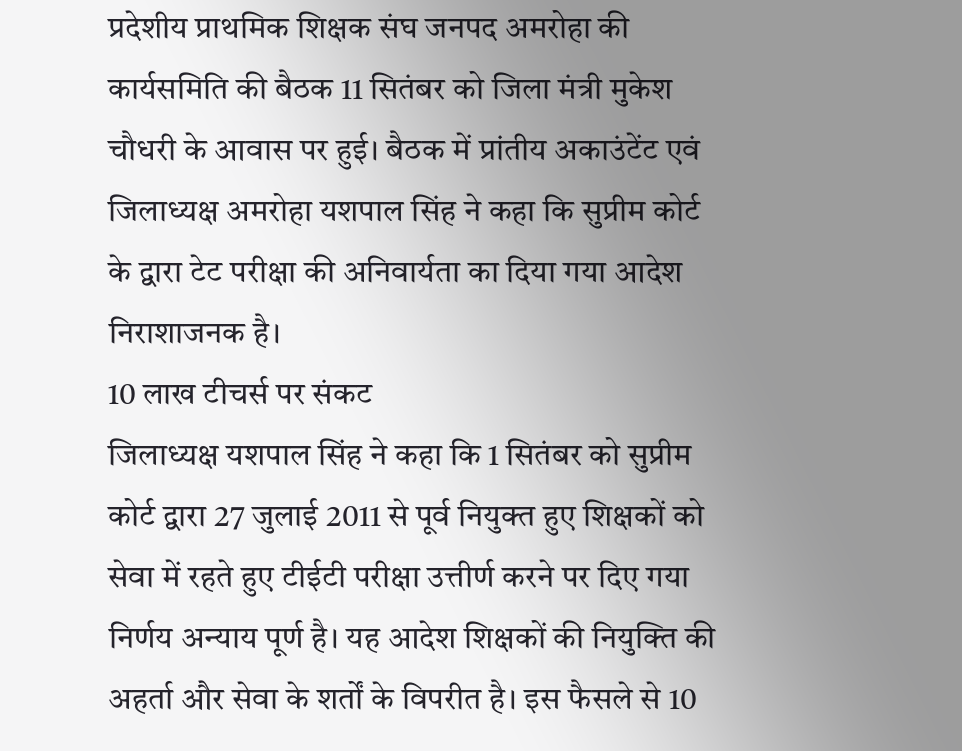प्रदेशीय प्राथमिक शिक्षक संघ जनपद अमरोहा की कार्यसमिति की बैठक 11 सितंबर को जिला मंत्री मुकेश चौधरी के आवास पर हुई। बैठक में प्रांतीय अकाउंटेंट एवं जिलाध्यक्ष अमरोहा यशपाल सिंह ने कहा कि सुप्रीम कोर्ट के द्वारा टेट परीक्षा की अनिवार्यता का दिया गया आदेश निराशाजनक है।
10 लाख टीचर्स पर संकट
जिलाध्यक्ष यशपाल सिंह ने कहा कि 1 सितंबर को सुप्रीम कोर्ट द्वारा 27 जुलाई 2011 से पूर्व नियुक्त हुए शिक्षकों को सेवा में रहते हुए टीईटी परीक्षा उत्तीर्ण करने पर दिए गया निर्णय अन्याय पूर्ण है। यह आदेश शिक्षकों की नियुक्ति की अहर्ता और सेवा के शर्तों के विपरीत है। इस फैसले से 10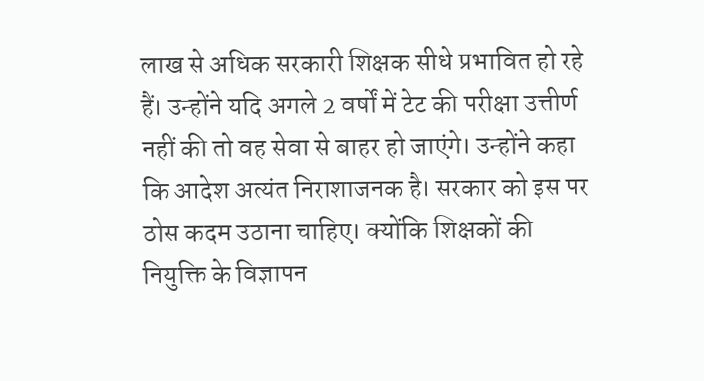लाख से अधिक सरकारी शिक्षक सीधे प्रभावित हो रहे हैं। उन्होंने यदि अगले 2 वर्षों में टेट की परीक्षा उत्तीर्ण नहीं की तो वह सेवा से बाहर हो जाएंगे। उन्होंने कहा कि आदेश अत्यंत निराशाजनक है। सरकार को इस पर ठोस कदम उठाना चाहिए। क्योंकि शिक्षकों की नियुक्ति के विज्ञापन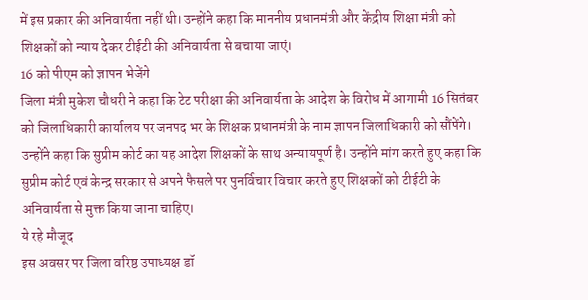में इस प्रकार की अनिवार्यता नहीं थी। उन्होंने कहा कि माननीय प्रधानमंत्री और केंद्रीय शिक्षा मंत्री को शिक्षकों को न्याय देकर टीईटी की अनिवार्यता से बचाया जाएं।
16 को पीएम को ज्ञापन भेजेंगे
जिला मंत्री मुकेश चौधरी ने कहा कि टेट परीक्षा की अनिवार्यता के आदेश के विरोध में आगामी 16 सितंबर को जिलाधिकारी कार्यालय पर जनपद भर के शिक्षक प्रधानमंत्री के नाम ज्ञापन जिलाधिकारी को सौंपेंगे। उन्होंने कहा कि सुप्रीम कोर्ट का यह आदेश शिक्षकों के साथ अन्यायपूर्ण है। उन्होंने मांग करते हुए कहा कि सुप्रीम कोर्ट एवं केन्द्र सरकार से अपने फैसले पर पुनर्विचार विचार करते हुए शिक्षकों को टीईटी के अनिवार्यता से मुक्त किया जाना चाहिए।
ये रहे मौजूद
इस अवसर पर जिला वरिष्ठ उपाध्यक्ष डॉ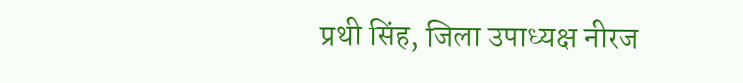प्रथी सिंह, जिला उपाध्यक्ष नीरज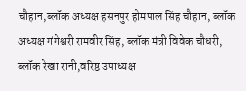चौहान,ब्लॉक अध्यक्ष हसनपुर होमपाल सिंह चौहान, ब्लॉक अध्यक्ष गंगेश्वरी रामवीर सिंह, ब्लॉक मंत्री विवेक चौधरी, ब्लॉक रेखा रानी,वरिष्ठ उपाध्यक्ष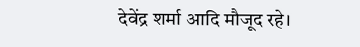देवेंद्र शर्मा आदि मौजूद रहे।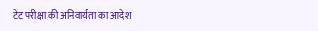टेट परीक्षा की अनिवार्यता का आदेश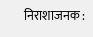निराशाजनक :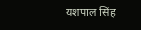यशपाल सिंह